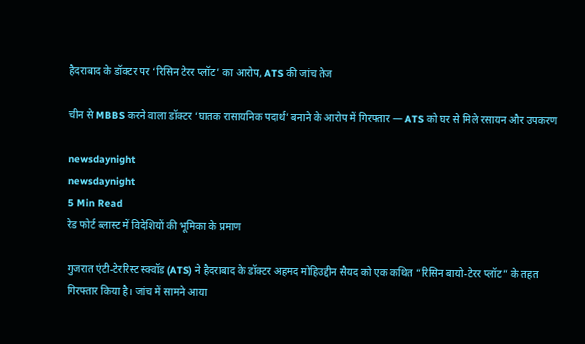हैदराबाद के डॉक्टर पर ‘रिसिन टेरर प्लॉट’ का आरोप, ATS की जांच तेज

चीन से MBBS करने वाला डॉक्टर ‘घातक रासायनिक पदार्थ’ बनाने के आरोप में गिरफ्तार — ATS को घर से मिले रसायन और उपकरण

newsdaynight
newsdaynight
5 Min Read
रेड फोर्ट ब्लास्ट में विदेशियों की भूमिका के प्रमाण

गुजरात एंटी-टेररिस्ट स्क्वॉड (ATS) ने हैदराबाद के डॉक्टर अहमद मोहिउद्दीन सैयद को एक कथित “रिसिन बायो-टेरर प्लॉट” के तहत गिरफ्तार किया है। जांच में सामने आया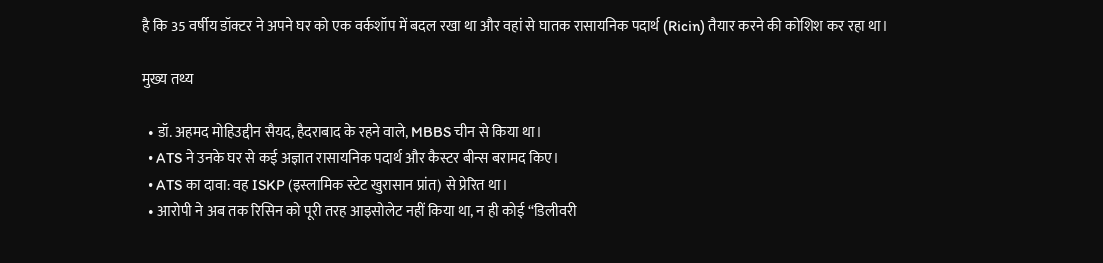है कि 35 वर्षीय डॉक्टर ने अपने घर को एक वर्कशॉप में बदल रखा था और वहां से घातक रासायनिक पदार्थ (Ricin) तैयार करने की कोशिश कर रहा था।

मुख्य तथ्य

  • डॉ. अहमद मोहिउद्दीन सैयद, हैदराबाद के रहने वाले, MBBS चीन से किया था।
  • ATS ने उनके घर से कई अज्ञात रासायनिक पदार्थ और कैस्टर बीन्स बरामद किए।
  • ATS का दावा: वह ISKP (इस्लामिक स्टेट खुरासान प्रांत) से प्रेरित था।
  • आरोपी ने अब तक रिसिन को पूरी तरह आइसोलेट नहीं किया था, न ही कोई “डिलीवरी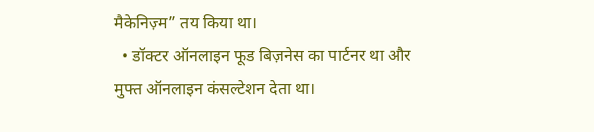मैकेनिज़्म” तय किया था।
  • डॉक्टर ऑनलाइन फूड बिज़नेस का पार्टनर था और मुफ्त ऑनलाइन कंसल्टेशन देता था।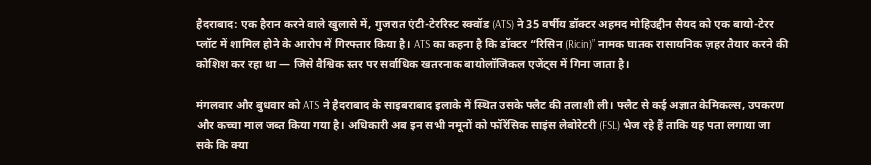हैदराबाद: एक हैरान करने वाले खुलासे में, गुजरात एंटी-टेररिस्ट स्क्वॉड (ATS) ने 35 वर्षीय डॉक्टर अहमद मोहिउद्दीन सैयद को एक बायो-टेरर प्लॉट में शामिल होने के आरोप में गिरफ्तार किया है। ATS का कहना है कि डॉक्टर “रिसिन (Ricin)” नामक घातक रासायनिक ज़हर तैयार करने की कोशिश कर रहा था — जिसे वैश्विक स्तर पर सर्वाधिक खतरनाक बायोलॉजिकल एजेंट्स में गिना जाता है।

मंगलवार और बुधवार को ATS ने हैदराबाद के साइबराबाद इलाके में स्थित उसके फ्लैट की तलाशी ली। फ्लैट से कई अज्ञात केमिकल्स, उपकरण और कच्चा माल जब्त किया गया है। अधिकारी अब इन सभी नमूनों को फॉरेंसिक साइंस लेबोरेटरी (FSL) भेज रहे हैं ताकि यह पता लगाया जा सके कि क्या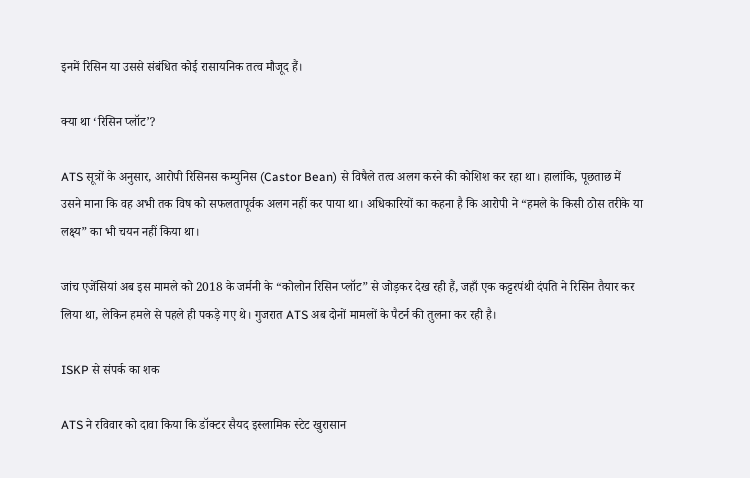इनमें रिसिन या उससे संबंधित कोई रासायनिक तत्व मौजूद हैं।

क्या था ‘रिसिन प्लॉट’?

ATS सूत्रों के अनुसार, आरोपी रिसिनस कम्युनिस (Castor Bean) से विषैले तत्व अलग करने की कोशिश कर रहा था। हालांकि, पूछताछ में उसने माना कि वह अभी तक विष को सफलतापूर्वक अलग नहीं कर पाया था। अधिकारियों का कहना है कि आरोपी ने “हमले के किसी ठोस तरीके या लक्ष्य” का भी चयन नहीं किया था।

जांच एजेंसियां अब इस मामले को 2018 के जर्मनी के “कोलोन रिसिन प्लॉट” से जोड़कर देख रही हैं, जहाँ एक कट्टरपंथी दंपति ने रिसिन तैयार कर लिया था, लेकिन हमले से पहले ही पकड़े गए थे। गुजरात ATS अब दोनों मामलों के पैटर्न की तुलना कर रही है।

ISKP से संपर्क का शक

ATS ने रविवार को दावा किया कि डॉक्टर सैयद इस्लामिक स्टेट खुरासान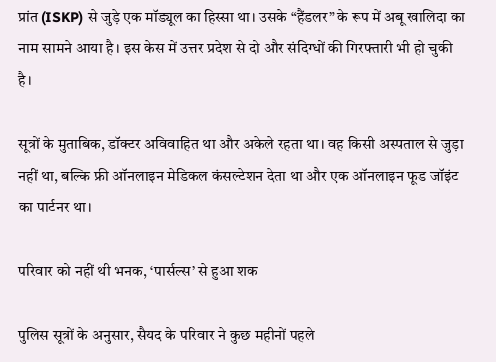प्रांत (ISKP) से जुड़े एक मॉड्यूल का हिस्सा था। उसके “हैंडलर” के रूप में अबू खालिदा का नाम सामने आया है। इस केस में उत्तर प्रदेश से दो और संदिग्धों की गिरफ्तारी भी हो चुकी है।

सूत्रों के मुताबिक, डॉक्टर अविवाहित था और अकेले रहता था। वह किसी अस्पताल से जुड़ा नहीं था, बल्कि फ्री ऑनलाइन मेडिकल कंसल्टेशन देता था और एक ऑनलाइन फूड जॉइंट का पार्टनर था।

परिवार को नहीं थी भनक, ‘पार्सल्स’ से हुआ शक

पुलिस सूत्रों के अनुसार, सैयद के परिवार ने कुछ महीनों पहले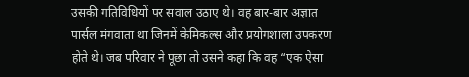उसकी गतिविधियों पर सवाल उठाए थे। वह बार-बार अज्ञात पार्सल मंगवाता था जिनमें केमिकल्स और प्रयोगशाला उपकरण होते थे। जब परिवार ने पूछा तो उसने कहा कि वह “एक ऐसा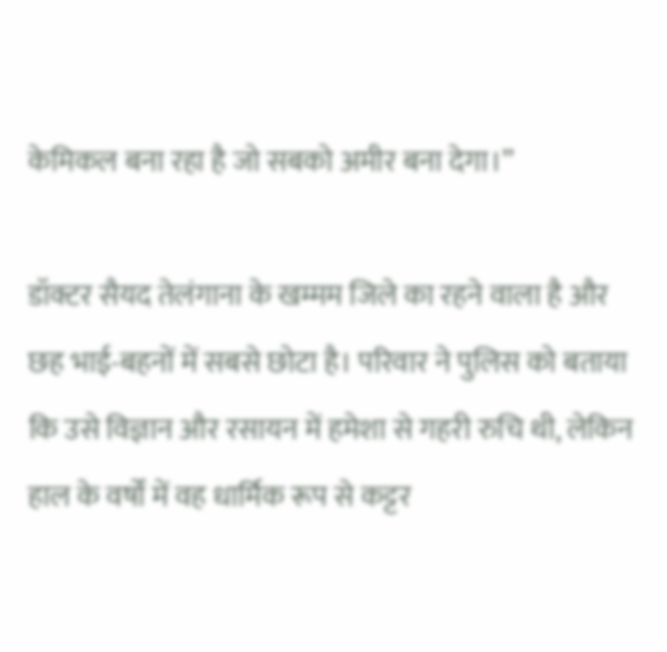केमिकल बना रहा है जो सबको अमीर बना देगा।”

डॉक्टर सैयद तेलंगाना के खम्मम जिले का रहने वाला है और छह भाई-बहनों में सबसे छोटा है। परिवार ने पुलिस को बताया कि उसे विज्ञान और रसायन में हमेशा से गहरी रुचि थी, लेकिन हाल के वर्षों में वह धार्मिक रूप से कट्टर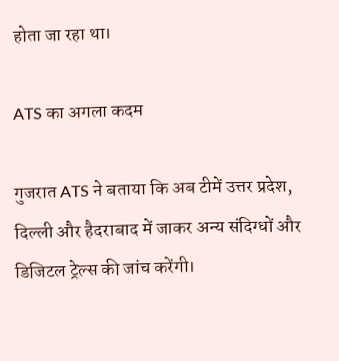होता जा रहा था।

ATS का अगला कदम

गुजरात ATS ने बताया कि अब टीमें उत्तर प्रदेश, दिल्ली और हैदराबाद में जाकर अन्य संदिग्धों और डिजिटल ट्रेल्स की जांच करेंगी।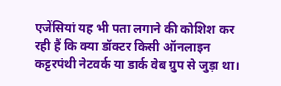एजेंसियां यह भी पता लगाने की कोशिश कर रही हैं कि क्या डॉक्टर किसी ऑनलाइन कट्टरपंथी नेटवर्क या डार्क वेब ग्रुप से जुड़ा था।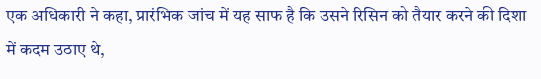एक अधिकारी ने कहा, प्रारंभिक जांच में यह साफ है कि उसने रिसिन को तैयार करने की दिशा में कदम उठाए थे,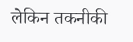लेकिन तकनीकी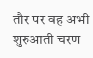तौर पर वह अभी शुरुआती चरण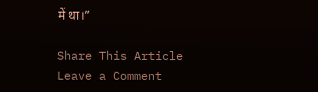में था।”

Share This Article
Leave a Comment